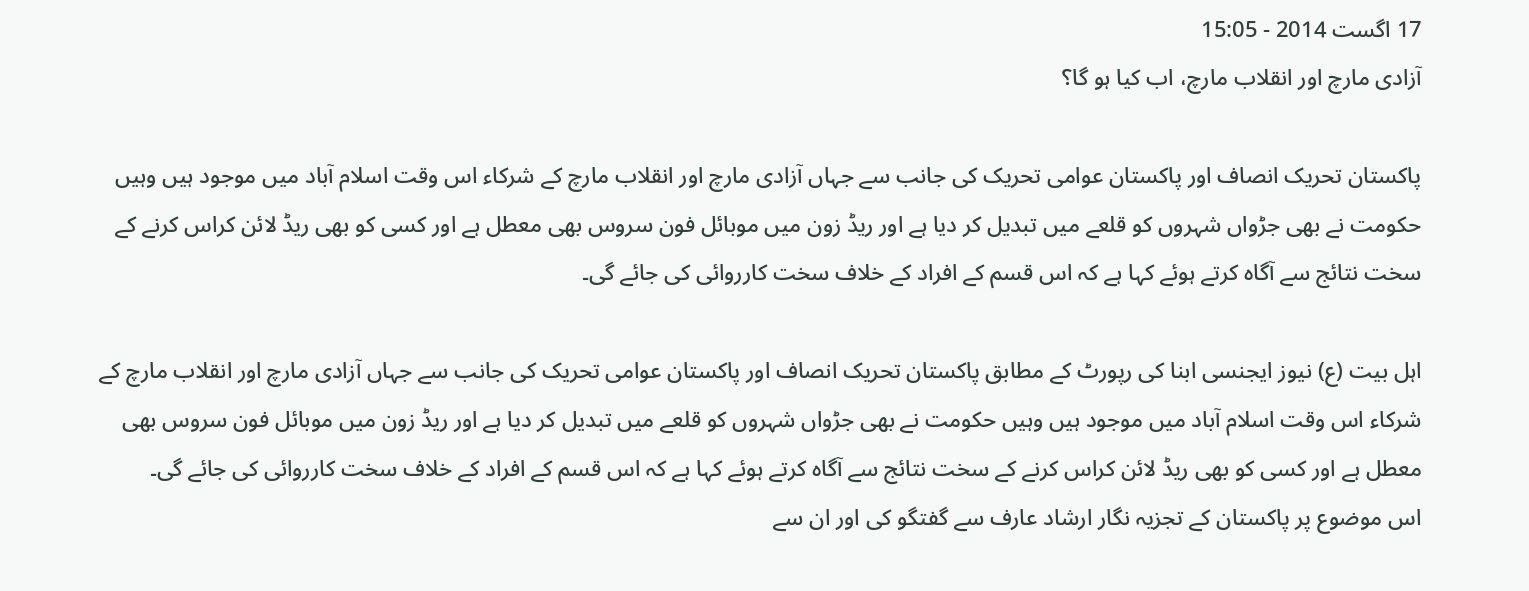17 اگست 2014 - 15:05
آزادی مارچ اور انقلاب مارچ، اب کیا ہو گا؟

پاکستان تحریک انصاف اور پاکستان عوامی تحریک کی جانب سے جہاں آزادی مارچ اور انقلاب مارچ کے شرکاء اس وقت اسلام آباد میں موجود ہیں وہیں حکومت نے بھی جڑواں شہروں کو قلعے میں تبدیل کر دیا ہے اور ریڈ زون میں موبائل فون سروس بھی معطل ہے اور کسی کو بھی ریڈ لائن کراس کرنے کے سخت نتائج سے آگاہ کرتے ہوئے کہا ہے کہ اس قسم کے افراد کے خلاف سخت کارروائی کی جائے گی۔

اہل بیت (ع) نیوز ایجنسی ابنا کی رپورٹ کے مطابق پاکستان تحریک انصاف اور پاکستان عوامی تحریک کی جانب سے جہاں آزادی مارچ اور انقلاب مارچ کے شرکاء اس وقت اسلام آباد میں موجود ہیں وہیں حکومت نے بھی جڑواں شہروں کو قلعے میں تبدیل کر دیا ہے اور ریڈ زون میں موبائل فون سروس بھی معطل ہے اور کسی کو بھی ریڈ لائن کراس کرنے کے سخت نتائج سے آگاہ کرتے ہوئے کہا ہے کہ اس قسم کے افراد کے خلاف سخت کارروائی کی جائے گی۔
اس موضوع پر پاکستان کے تجزیہ نگار ارشاد عارف سے گفتگو کی اور ان سے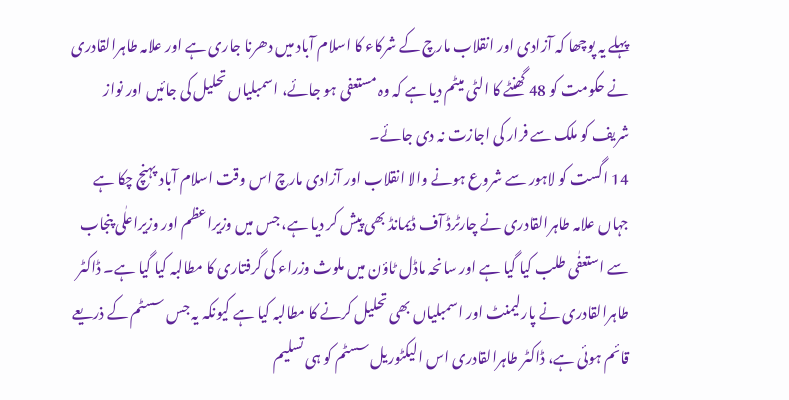پہلے یہ پوچھا کہ آزادی اور انقلاب مارچ کے شرکاء کا اسلام آباد میں دھرنا جاری ہے اور علامہ طاہرالقادری نے حکومت کو 48 گھنٹے کا الٹی میٹم دیا ہے کہ وہ مستعفی ہو جائے، اسمبلیاں تحلیل کی جائیں اور نواز شریف کو ملک سے فرار کی اجازت نہ دی جائے۔
14 اگست کو لاہور سے شروع ہونے والا انقلاب اور آزادی مارچ اس وقت اسلام آباد پہنچ چکا ہے جہاں علامہ طاہرالقادری نے چارٹرڈ آف ڈیمانڈ بھی پیش کر دیا ہے، جس میں وزیراعظم اور وزیراعلٰی پنجاب سے استعفٰی طلب کیا گیا ہے اور سانحہ ماڈل ٹاؤن میں ملوث وزراء کی گرفتاری کا مطالبہ کیا گیا ہے۔ ڈاکٹر طاہرالقادری نے پارلیمنٹ اور اسمبلیاں بھی تحلیل کرنے کا مطالبہ کیا ہے کیونکہ یہ جس سسٹم کے ذریعے قائم ہوئی ہے، ڈاکٹر طاہرالقادری اس الیکٹوریل سسٹم کو ہی تسلیم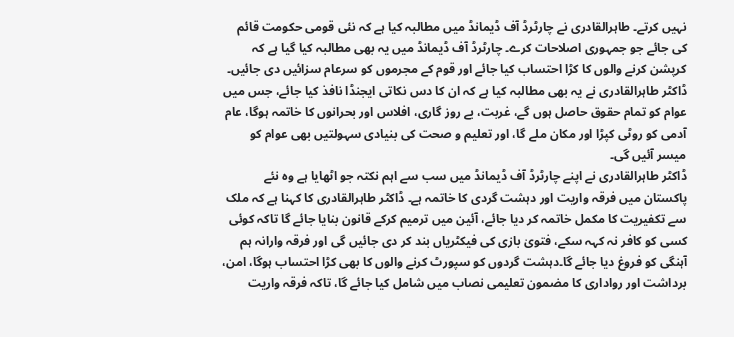نہیں کرتے۔ طاہرالقادری نے چارٹرڈ آف ڈیمانڈ میں مطالبہ کیا ہے کہ نئی قومی حکومت قائم کی جائے جو جمہوری اصلاحات کرے۔ چارٹرڈ آف ڈیمانڈ میں یہ بھی مطالبہ کیا گیا ہے کہ کرپشن کرنے والوں کا کڑا احتساب کیا جائے اور قوم کے مجرموں کو سرعام سزائیں دی جائیں۔ ڈاکٹر طاہرالقادری نے یہ بھی مطالبہ کیا ہے کہ ان کا دس نکاتی ایجنڈا نافذ کیا جائے، جس میں عوام کو تمام حقوق حاصل ہوں گے، غربت، بے روز گاری، افلاس اور بحرانوں کا خاتمہ ہوگا، عام آدمی کو روٹی کپڑا اور مکان ملے گا، اور تعلیم و صحت کی بنیادی سہولتیں بھی عوام کو میسر آئیں گی۔
ڈاکٹر طاہرالقادری نے اپنے چارٹرڈ آف ڈیمانڈ میں سب سے اہم نکتہ جو اٹھایا ہے وہ نئے پاکستان میں فرقہ واریت اور دہشت گردی کا خاتمہ ہے۔ ڈاکٹر طاہرالقادری کا کہنا ہے کہ ملک سے تکفیریت کا مکمل خاتمہ کر دیا جائے، آئین میں ترمیم کرکے قانون بنایا جائے گا تاکہ کوئی کسی کو کافر نہ کہہ سکے، فتویٰ بازی کی فیکٹریاں بند کر دی جائیں گی اور فرقہ وارانہ ہم آہنگی کو فروغ دیا جائے گا۔دہشت گردوں کو سپورٹ کرنے والوں کا بھی کڑا احتساب ہوگا، امن، برداشت اور رواداری کا مضمون تعلیمی نصاب میں شامل کیا جائے گا، تاکہ فرقہ واریت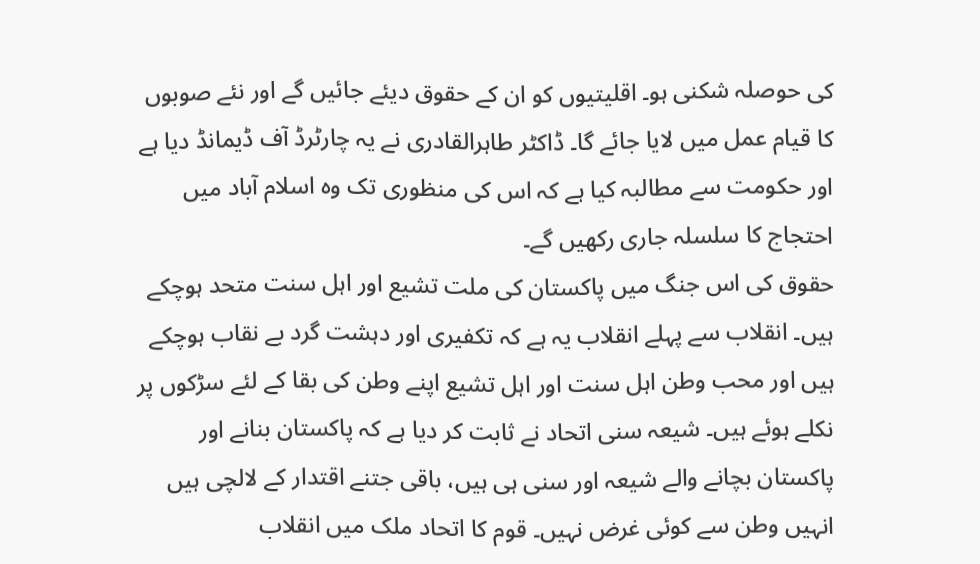کی حوصلہ شکنی ہو۔ اقلیتیوں کو ان کے حقوق دیئے جائیں گے اور نئے صوبوں کا قیام عمل میں لایا جائے گا۔ ڈاکٹر طاہرالقادری نے یہ چارٹرڈ آف ڈیمانڈ دیا ہے اور حکومت سے مطالبہ کیا ہے کہ اس کی منظوری تک وہ اسلام آباد میں احتجاج کا سلسلہ جاری رکھیں گے۔
حقوق کی اس جنگ میں پاکستان کی ملت تشیع اور اہل سنت متحد ہوچکے ہیں۔ انقلاب سے پہلے انقلاب یہ ہے کہ تکفیری اور دہشت گرد بے نقاب ہوچکے ہیں اور محب وطن اہل سنت اور اہل تشیع اپنے وطن کی بقا کے لئے سڑکوں پر نکلے ہوئے ہیں۔ شیعہ سنی اتحاد نے ثابت کر دیا ہے کہ پاکستان بنانے اور پاکستان بچانے والے شیعہ اور سنی ہی ہیں، باقی جتنے اقتدار کے لالچی ہیں انہیں وطن سے کوئی غرض نہیں۔ قوم کا اتحاد ملک میں انقلاب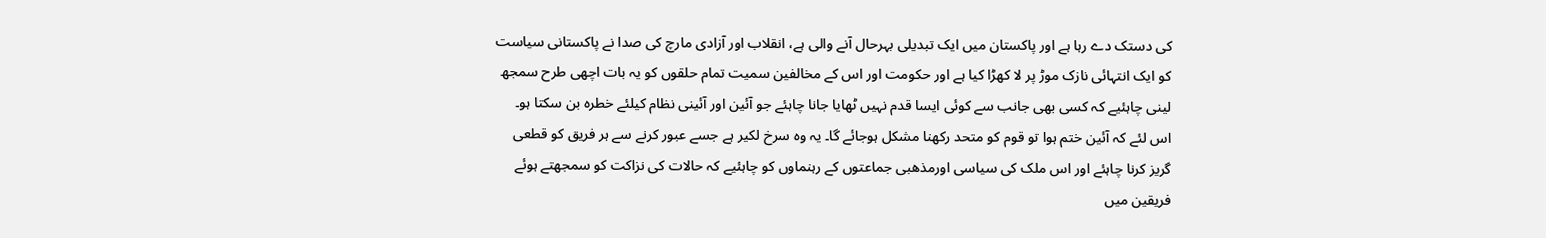کی دستک دے رہا ہے اور پاکستان میں ایک تبدیلی بہرحال آنے والی ہے، انقلاب اور آزادی مارچ کی صدا نے پاکستانی سیاست کو ایک انتہائی نازک موڑ پر لا کھڑا کیا ہے اور حکومت اور اس کے مخالفین سمیت تمام حلقوں کو یہ بات اچھی طرح سمجھ لینی چاہئیے کہ کسی بھی جانب سے کوئی ایسا قدم نہیں ٹھایا جانا چاہئے جو آئین اور آئینی نظام کیلئے خطرہ بن سکتا ہو۔ اس لئے کہ آئین ختم ہوا تو قوم کو متحد رکھنا مشکل ہوجائے گا۔ یہ وہ سرخ لکیر ہے جسے عبور کرنے سے ہر فریق کو قطعی گریز کرنا چاہئے اور اس ملک کی سیاسی اورمذھبی جماعتوں کے رہنماوں کو چاہئیے کہ حالات کی نزاکت کو سمجھتے ہوئے فریقین میں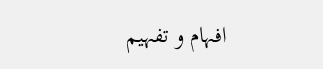افہام و تفہیم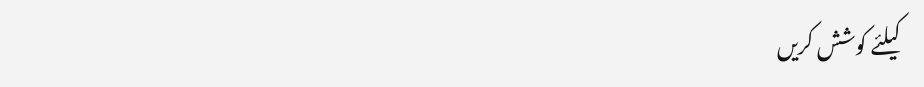کیلئے کوشش کریں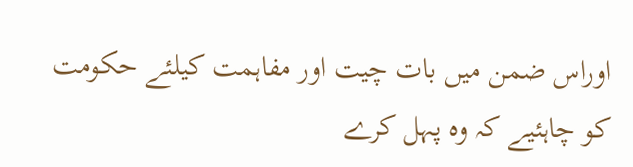اوراس ضمن میں بات چیت اور مفاہمت کیلئے حکومت کو چاہئیے کہ وہ پہل کرے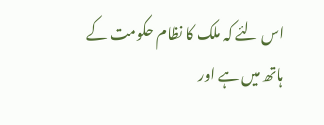اس لئے کہ ملک کا نظام حکومت کے ہاتھ میں ہے اور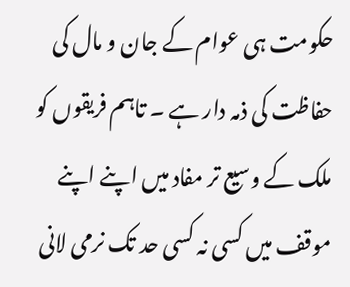حکومت ہی عوام کے جان و مال کی حفاظت کی ذمہ دار ہے ۔ تاہم فریقوں کو ملک کے وسیع تر مفاد میں اپنے اپنے موقف میں کسی نہ کسی حد تک نرمی لانی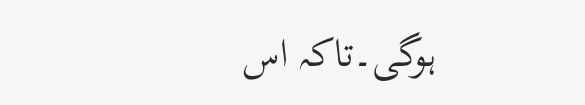ہوگی۔تاکہ اس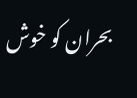بحران کو خوش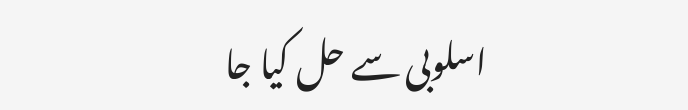اسلوبی سے حل کیا جا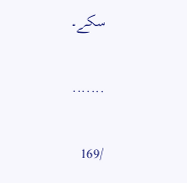سکے۔

.......

/169